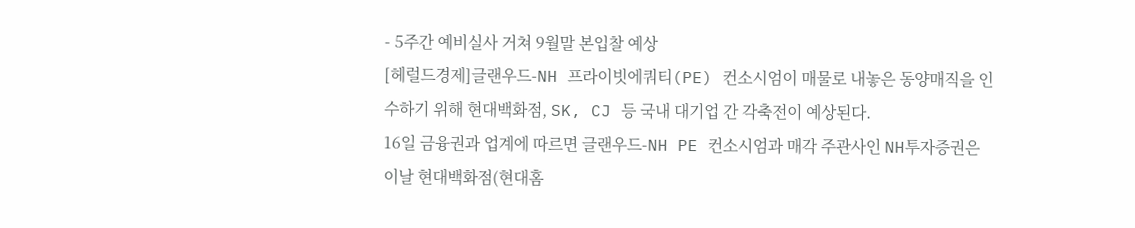- 5주간 예비실사 거쳐 9월말 본입찰 예상
[헤럴드경제]글랜우드-NH 프라이빗에쿼티(PE) 컨소시엄이 매물로 내놓은 동양매직을 인수하기 위해 현대백화점, SK, CJ 등 국내 대기업 간 각축전이 예상된다.
16일 금융권과 업계에 따르면 글랜우드-NH PE 컨소시엄과 매각 주관사인 NH투자증권은 이날 현대백화점(현대홈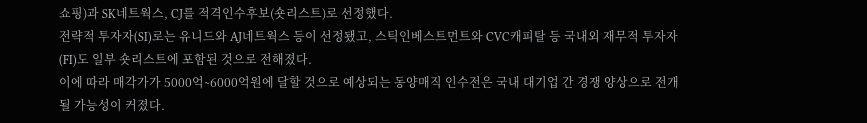쇼핑)과 SK네트웍스, CJ를 적격인수후보(숏리스트)로 선정했다.
전략적 투자자(SI)로는 유니드와 AJ네트웍스 등이 선정됐고, 스틱인베스트먼트와 CVC캐피탈 등 국내외 재무적 투자자(FI)도 일부 숏리스트에 포함된 것으로 전해졌다.
이에 따라 매각가가 5000억∼6000억원에 달할 것으로 예상되는 동양매직 인수전은 국내 대기업 간 경쟁 양상으로 전개될 가능성이 커졌다.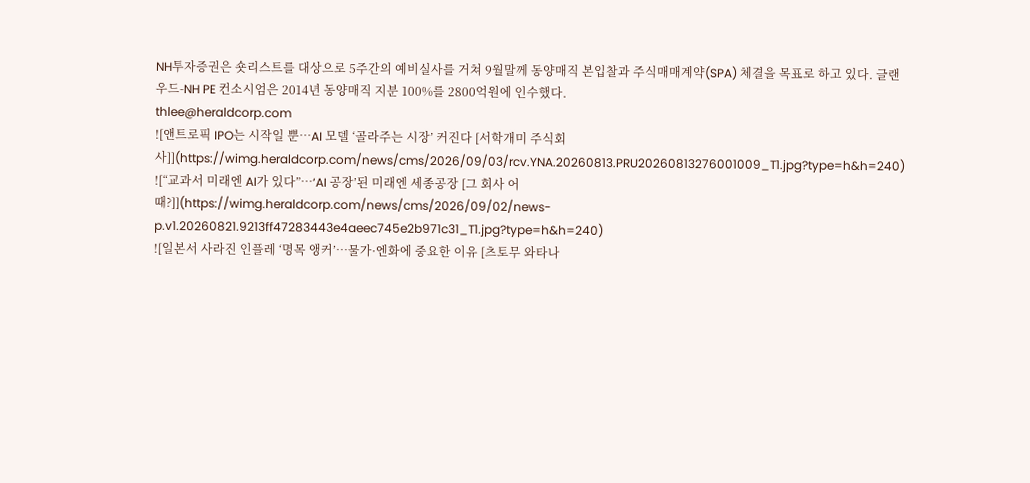NH투자증권은 숏리스트를 대상으로 5주간의 예비실사를 거쳐 9월말께 동양매직 본입찰과 주식매매계약(SPA) 체결을 목표로 하고 있다. 글랜우드-NH PE 컨소시엄은 2014년 동양매직 지분 100%를 2800억원에 인수했다.
thlee@heraldcorp.com
![앤트로픽 IPO는 시작일 뿐…AI 모델 ‘골라주는 시장’ 커진다 [서학개미 주식회사]](https://wimg.heraldcorp.com/news/cms/2026/09/03/rcv.YNA.20260813.PRU20260813276001009_T1.jpg?type=h&h=240)
![“교과서 미래엔 AI가 있다”…‘AI 공장’된 미래엔 세종공장 [그 회사 어때?]](https://wimg.heraldcorp.com/news/cms/2026/09/02/news-p.v1.20260821.9213ff47283443e4aeec745e2b971c31_T1.jpg?type=h&h=240)
![일본서 사라진 인플레 ‘명목 앵커’…물가·엔화에 중요한 이유 [츠토무 와타나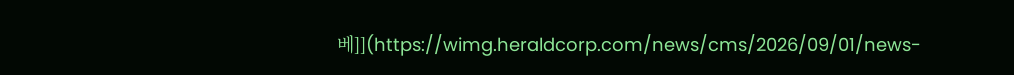베]](https://wimg.heraldcorp.com/news/cms/2026/09/01/news-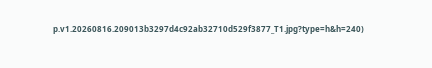p.v1.20260816.209013b3297d4c92ab32710d529f3877_T1.jpg?type=h&h=240)